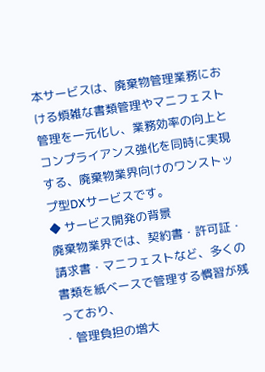本サービスは、廃棄物管理業務における煩雑な書類管理やマニフェスト管理を一元化し、業務効率の向上とコンプライアンス強化を同時に実現する、廃棄物業界向けのワンストップ型DXサービスです。
◆ サービス開発の背景
廃棄物業界では、契約書・許可証・請求書・マニフェストなど、多くの書類を紙ベースで管理する慣習が残っており、
・管理負担の増大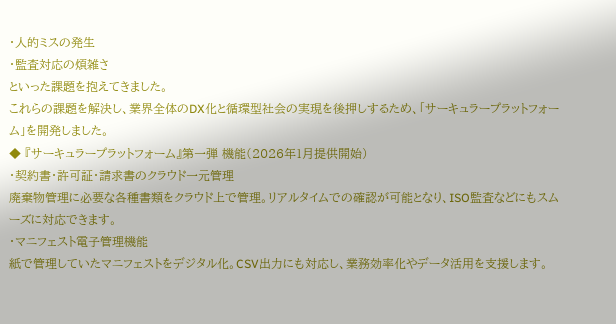・人的ミスの発生
・監査対応の煩雑さ
といった課題を抱えてきました。
これらの課題を解決し、業界全体のDX化と循環型社会の実現を後押しするため、「サーキュラープラットフォーム」を開発しました。
◆ 『サーキュラープラットフォーム』第一弾 機能(2026年1月提供開始)
・契約書・許可証・請求書のクラウド一元管理
廃棄物管理に必要な各種書類をクラウド上で管理。リアルタイムでの確認が可能となり、ISO監査などにもスムーズに対応できます。
・マニフェスト電子管理機能
紙で管理していたマニフェストをデジタル化。CSV出力にも対応し、業務効率化やデータ活用を支援します。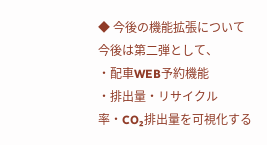◆ 今後の機能拡張について
今後は第二弾として、
・配車WEB予約機能
・排出量・リサイクル率・CO₂排出量を可視化する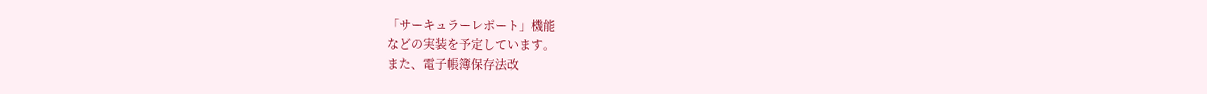「サーキュラーレポート」機能
などの実装を予定しています。
また、電子帳簿保存法改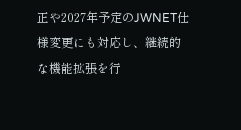正や2027年予定のJWNET仕様変更にも対応し、継続的な機能拡張を行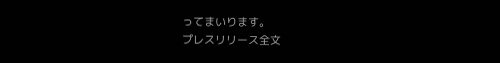ってまいります。
プレスリリース全文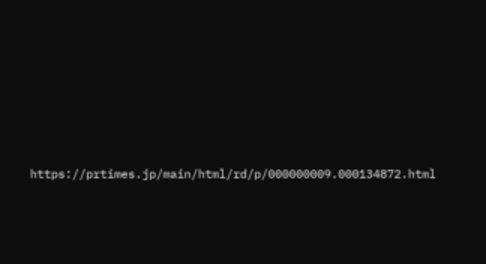https://prtimes.jp/main/html/rd/p/000000009.000134872.html